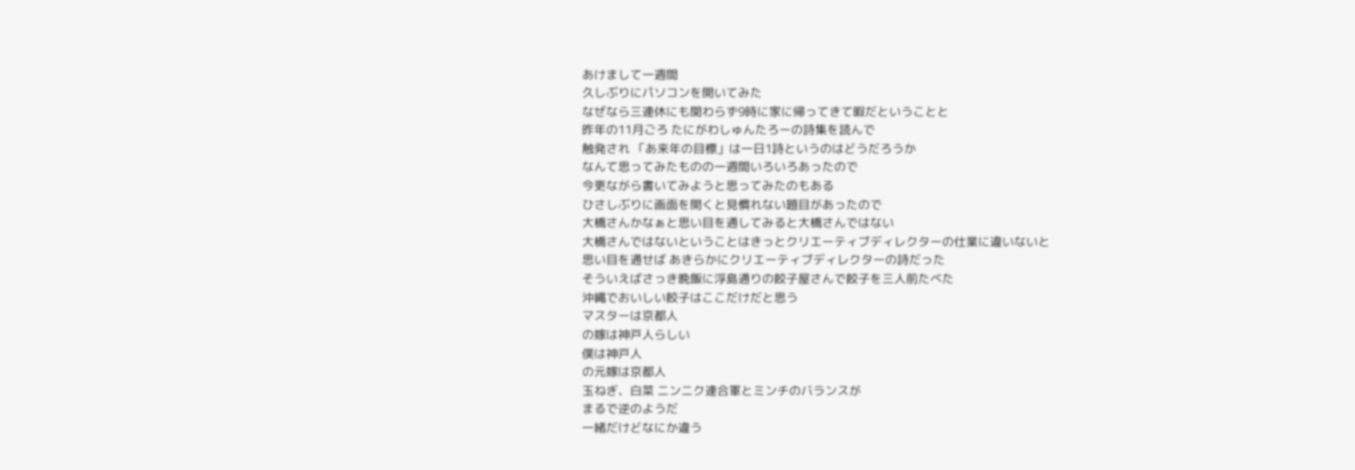あけまして一週間
久しぶりにパソコンを開いてみた
なぜなら三連休にも関わらず9時に家に帰ってきて暇だということと
昨年の11月ごろ たにがわしゅんたろーの詩集を読んで
触発され 「あ来年の目標」は一日1詩というのはどうだろうか
なんて思ってみたものの一週間いろいろあったので
今更ながら書いてみようと思ってみたのもある
ひさしぶりに画面を開くと見慣れない題目があったので
大橋さんかなぁと思い目を通してみると大橋さんではない
大橋さんではないということはきっとクリエーティブディレクターの仕業に違いないと
思い目を通せば あきらかにクリエーティブディレクターの詩だった
そういえばさっき晩飯に浮島通りの餃子屋さんで餃子を三人前たべた
沖縄でおいしい餃子はここだけだと思う
マスターは京都人
の嫁は神戸人らしい
僕は神戸人
の元嫁は京都人
玉ねぎ、白菜 ニンニク連合軍とミンチのバランスが
まるで逆のようだ
一緒だけどなにか違う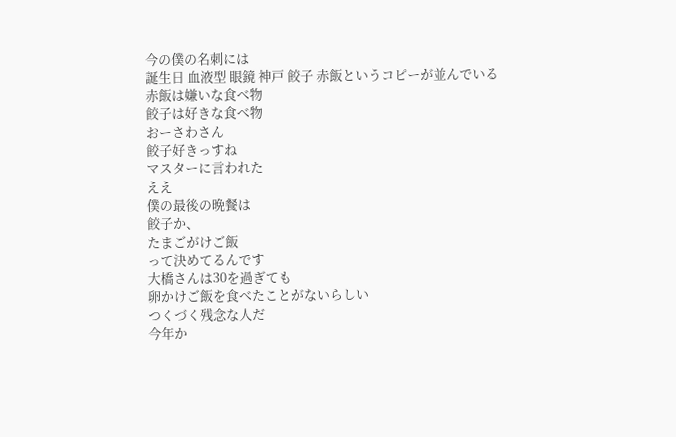今の僕の名刺には
誕生日 血液型 眼鏡 神戸 餃子 赤飯というコピーが並んでいる
赤飯は嫌いな食べ物
餃子は好きな食べ物
おーさわさん
餃子好きっすね
マスターに言われた
ええ
僕の最後の晩餐は
餃子か、
たまごがけご飯
って決めてるんです
大橋さんは30を過ぎても
卵かけご飯を食べたことがないらしい
つくづく残念な人だ
今年か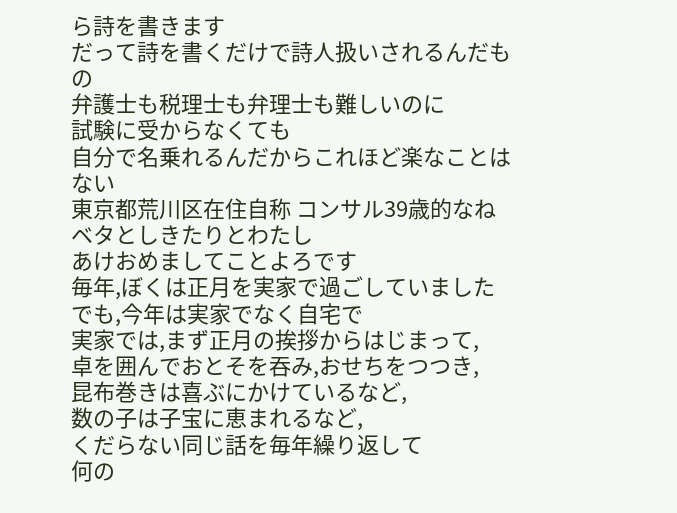ら詩を書きます
だって詩を書くだけで詩人扱いされるんだもの
弁護士も税理士も弁理士も難しいのに
試験に受からなくても
自分で名乗れるんだからこれほど楽なことはない
東京都荒川区在住自称 コンサル39歳的なね
ベタとしきたりとわたし
あけおめましてことよろです
毎年,ぼくは正月を実家で過ごしていました
でも,今年は実家でなく自宅で
実家では,まず正月の挨拶からはじまって,
卓を囲んでおとそを吞み,おせちをつつき,
昆布巻きは喜ぶにかけているなど,
数の子は子宝に恵まれるなど,
くだらない同じ話を毎年繰り返して
何の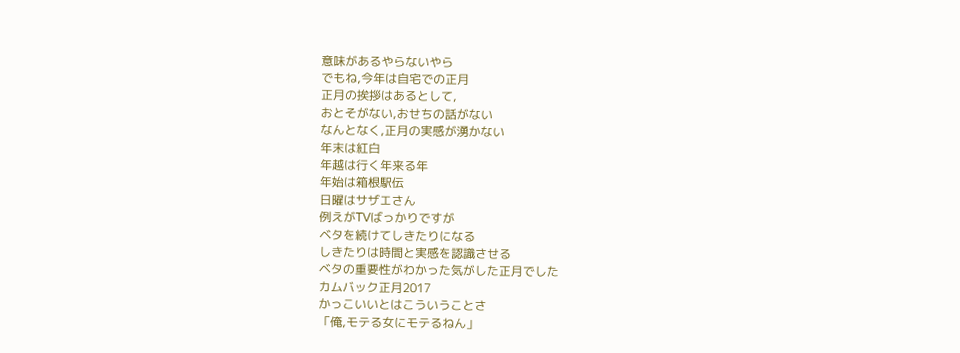意味があるやらないやら
でもね,今年は自宅での正月
正月の挨拶はあるとして,
おとそがない,おせちの話がない
なんとなく,正月の実感が湧かない
年末は紅白
年越は行く年来る年
年始は箱根駅伝
日曜はサザエさん
例えがTVばっかりですが
ベタを続けてしきたりになる
しきたりは時間と実感を認識させる
ベタの重要性がわかった気がした正月でした
カムバック正月2017
かっこいいとはこういうことさ
「俺,モテる女にモテるねん」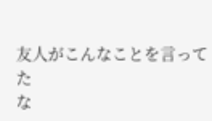友人がこんなことを言ってた
な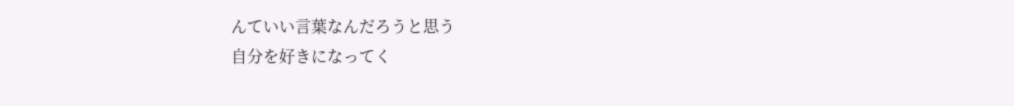んていい言葉なんだろうと思う
自分を好きになってく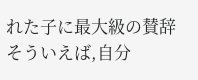れた子に最大級の賛辞
そういえば,自分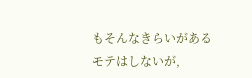もそんなきらいがある
モテはしないが,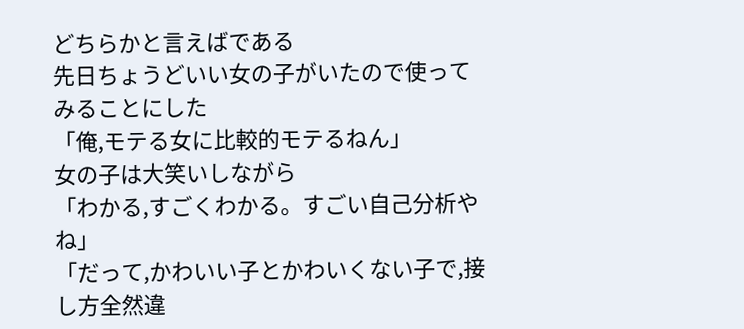どちらかと言えばである
先日ちょうどいい女の子がいたので使ってみることにした
「俺,モテる女に比較的モテるねん」
女の子は大笑いしながら
「わかる,すごくわかる。すごい自己分析やね」
「だって,かわいい子とかわいくない子で,接し方全然違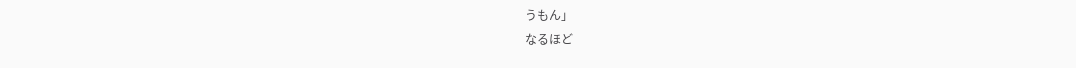うもん」
なるほど